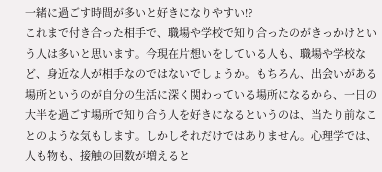一緒に過ごす時間が多いと好きになりやすい!?
これまで付き合った相手で、職場や学校で知り合ったのがきっかけという人は多いと思います。今現在片想いをしている人も、職場や学校など、身近な人が相手なのではないでしょうか。もちろん、出会いがある場所というのが自分の生活に深く関わっている場所になるから、一日の大半を過ごす場所で知り合う人を好きになるというのは、当たり前なことのような気もします。しかしそれだけではありません。心理学では、人も物も、接触の回数が増えると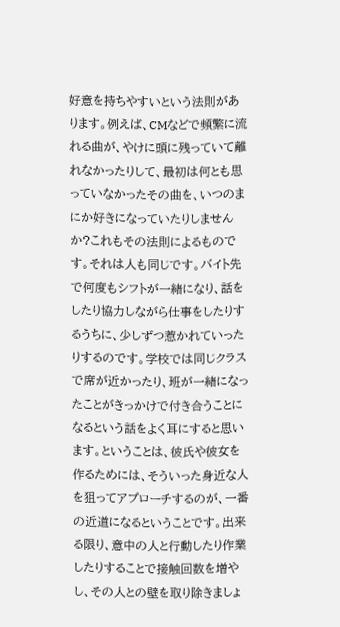好意を持ちやすいという法則があります。例えば、CMなどで頻繁に流れる曲が、やけに頭に残っていて離れなかったりして、最初は何とも思っていなかったその曲を、いつのまにか好きになっていたりしませんか?これもその法則によるものです。それは人も同じです。バイト先で何度もシフトが一緒になり、話をしたり協力しながら仕事をしたりするうちに、少しずつ惹かれていったりするのです。学校では同じクラスで席が近かったり、班が一緒になったことがきっかけで付き合うことになるという話をよく耳にすると思います。ということは、彼氏や彼女を作るためには、そういった身近な人を狙ってアプローチするのが、一番の近道になるということです。出来る限り、意中の人と行動したり作業したりすることで接触回数を増やし、その人との壁を取り除きましょ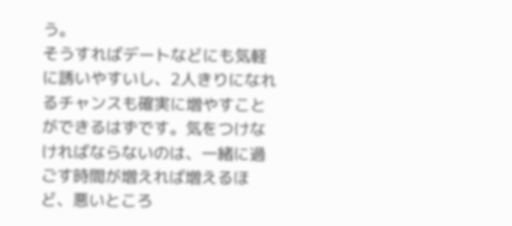う。
そうすればデートなどにも気軽に誘いやすいし、2人きりになれるチャンスも確実に増やすことができるはずです。気をつけなければならないのは、一緒に過ごす時間が増えれば増えるほど、悪いところ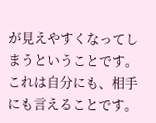が見えやすくなってしまうということです。これは自分にも、相手にも言えることです。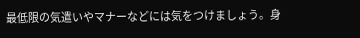最低限の気遣いやマナーなどには気をつけましょう。身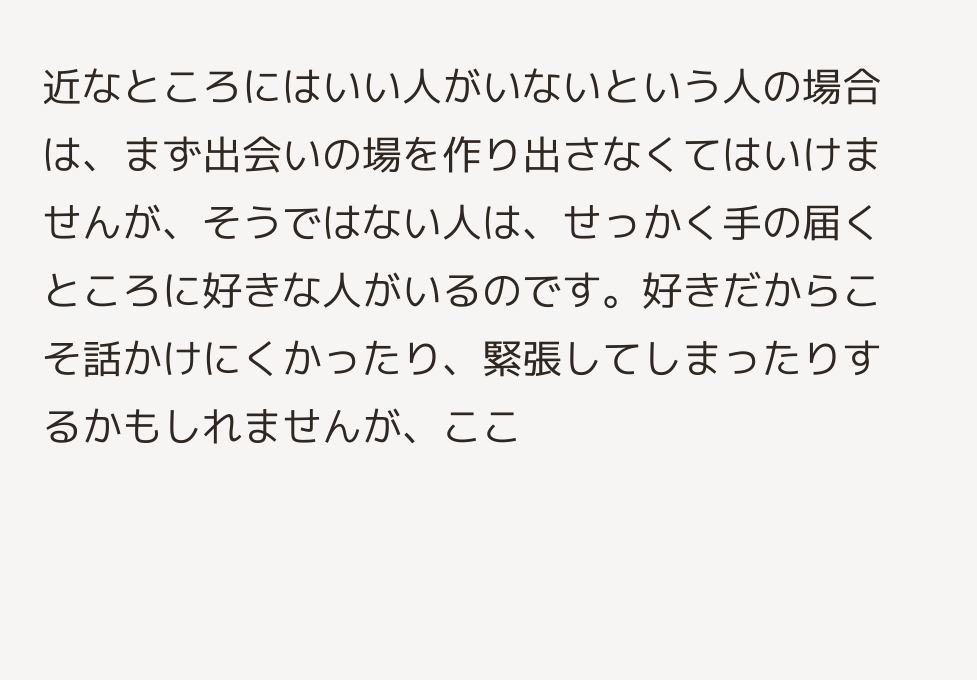近なところにはいい人がいないという人の場合は、まず出会いの場を作り出さなくてはいけませんが、そうではない人は、せっかく手の届くところに好きな人がいるのです。好きだからこそ話かけにくかったり、緊張してしまったりするかもしれませんが、ここ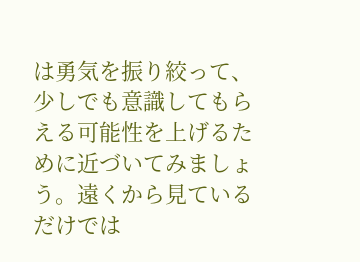は勇気を振り絞って、少しでも意識してもらえる可能性を上げるために近づいてみましょう。遠くから見ているだけでは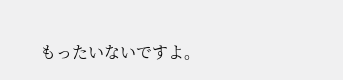もったいないですよ。